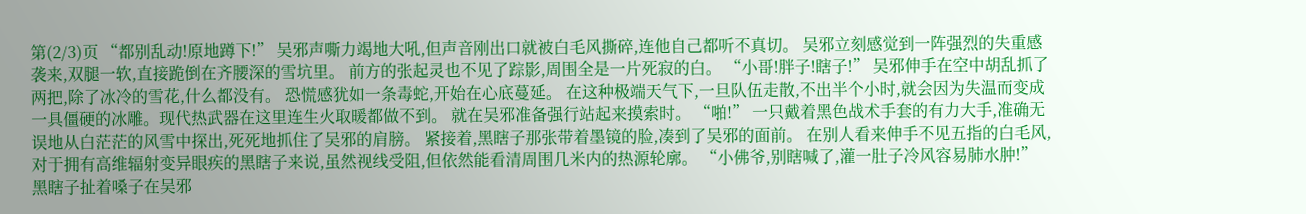第(2/3)页 “都别乱动!原地蹲下!” 吴邪声嘶力竭地大吼,但声音刚出口就被白毛风撕碎,连他自己都听不真切。 吴邪立刻感觉到一阵强烈的失重感袭来,双腿一软,直接跪倒在齐腰深的雪坑里。 前方的张起灵也不见了踪影,周围全是一片死寂的白。 “小哥!胖子!瞎子!” 吴邪伸手在空中胡乱抓了两把,除了冰冷的雪花,什么都没有。 恐慌感犹如一条毒蛇,开始在心底蔓延。 在这种极端天气下,一旦队伍走散,不出半个小时,就会因为失温而变成一具僵硬的冰雕。现代热武器在这里连生火取暖都做不到。 就在吴邪准备强行站起来摸索时。 “啪!” 一只戴着黑色战术手套的有力大手,准确无误地从白茫茫的风雪中探出,死死地抓住了吴邪的肩膀。 紧接着,黑瞎子那张带着墨镜的脸,凑到了吴邪的面前。 在别人看来伸手不见五指的白毛风,对于拥有高维辐射变异眼疾的黑瞎子来说,虽然视线受阻,但依然能看清周围几米内的热源轮廓。 “小佛爷,别瞎喊了,灌一肚子冷风容易肺水肿!” 黑瞎子扯着嗓子在吴邪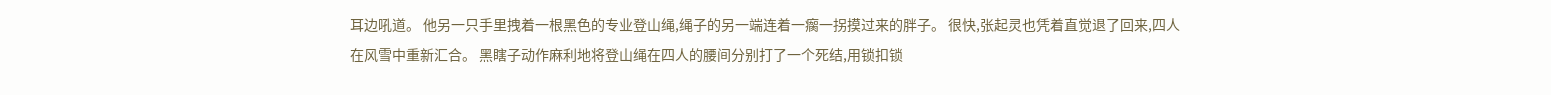耳边吼道。 他另一只手里拽着一根黑色的专业登山绳,绳子的另一端连着一瘸一拐摸过来的胖子。 很快,张起灵也凭着直觉退了回来,四人在风雪中重新汇合。 黑瞎子动作麻利地将登山绳在四人的腰间分别打了一个死结,用锁扣锁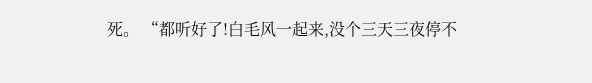死。 “都听好了!白毛风一起来,没个三天三夜停不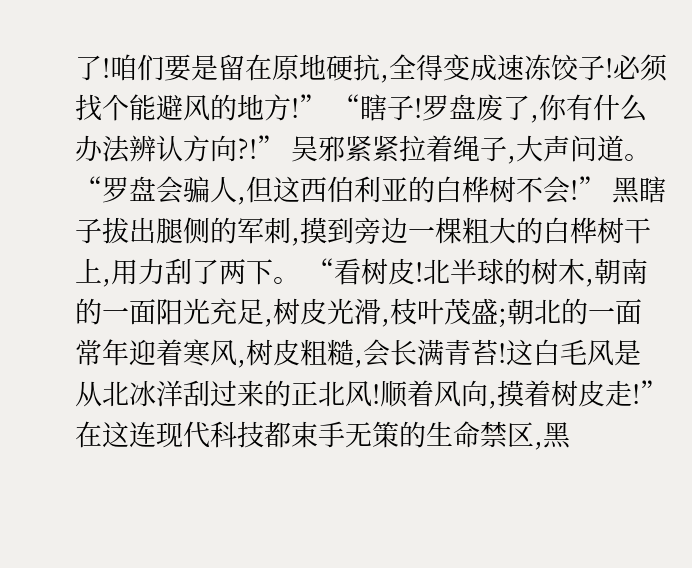了!咱们要是留在原地硬抗,全得变成速冻饺子!必须找个能避风的地方!” “瞎子!罗盘废了,你有什么办法辨认方向?!” 吴邪紧紧拉着绳子,大声问道。 “罗盘会骗人,但这西伯利亚的白桦树不会!” 黑瞎子拔出腿侧的军刺,摸到旁边一棵粗大的白桦树干上,用力刮了两下。 “看树皮!北半球的树木,朝南的一面阳光充足,树皮光滑,枝叶茂盛;朝北的一面常年迎着寒风,树皮粗糙,会长满青苔!这白毛风是从北冰洋刮过来的正北风!顺着风向,摸着树皮走!” 在这连现代科技都束手无策的生命禁区,黑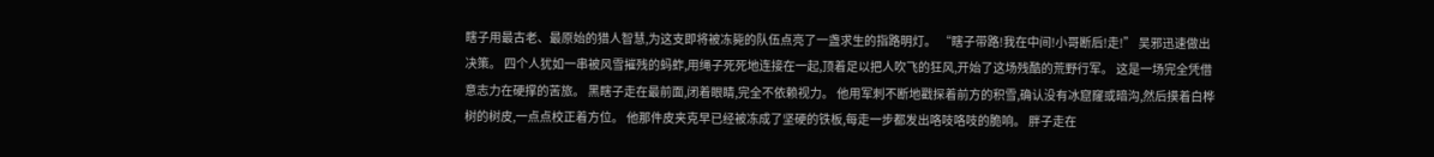瞎子用最古老、最原始的猎人智慧,为这支即将被冻毙的队伍点亮了一盏求生的指路明灯。 “瞎子带路!我在中间!小哥断后!走!” 吴邪迅速做出决策。 四个人犹如一串被风雪摧残的蚂蚱,用绳子死死地连接在一起,顶着足以把人吹飞的狂风,开始了这场残酷的荒野行军。 这是一场完全凭借意志力在硬撑的苦旅。 黑瞎子走在最前面,闭着眼睛,完全不依赖视力。 他用军刺不断地戳探着前方的积雪,确认没有冰窟窿或暗沟,然后摸着白桦树的树皮,一点点校正着方位。 他那件皮夹克早已经被冻成了坚硬的铁板,每走一步都发出咯吱咯吱的脆响。 胖子走在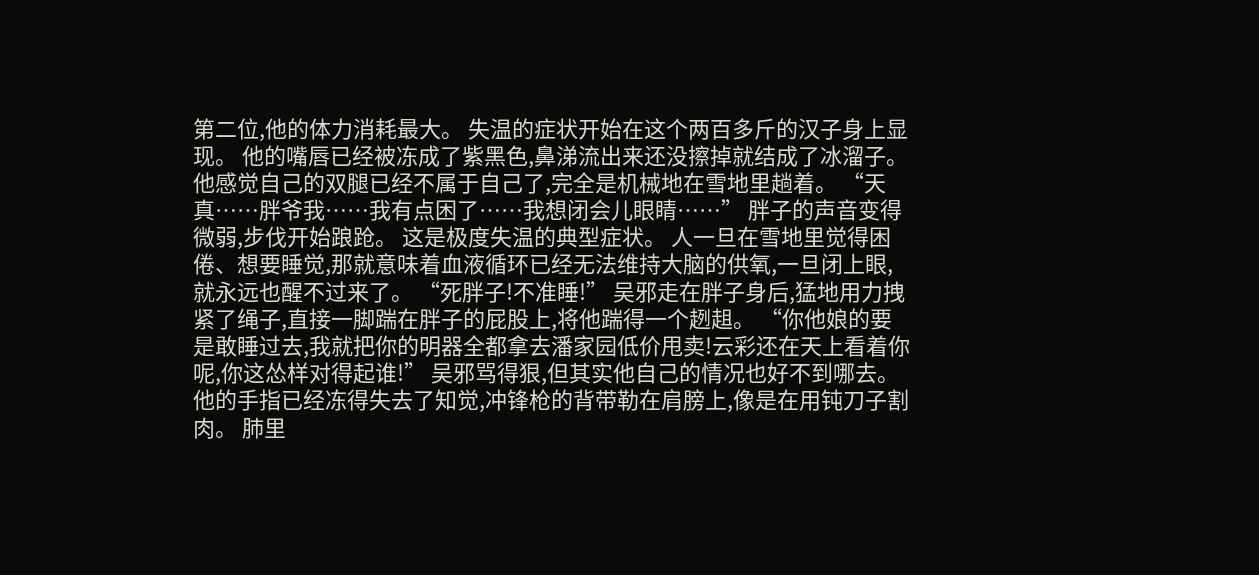第二位,他的体力消耗最大。 失温的症状开始在这个两百多斤的汉子身上显现。 他的嘴唇已经被冻成了紫黑色,鼻涕流出来还没擦掉就结成了冰溜子。 他感觉自己的双腿已经不属于自己了,完全是机械地在雪地里趟着。 “天真……胖爷我……我有点困了……我想闭会儿眼睛……” 胖子的声音变得微弱,步伐开始踉跄。 这是极度失温的典型症状。 人一旦在雪地里觉得困倦、想要睡觉,那就意味着血液循环已经无法维持大脑的供氧,一旦闭上眼,就永远也醒不过来了。 “死胖子!不准睡!” 吴邪走在胖子身后,猛地用力拽紧了绳子,直接一脚踹在胖子的屁股上,将他踹得一个趔趄。 “你他娘的要是敢睡过去,我就把你的明器全都拿去潘家园低价甩卖!云彩还在天上看着你呢,你这怂样对得起谁!” 吴邪骂得狠,但其实他自己的情况也好不到哪去。 他的手指已经冻得失去了知觉,冲锋枪的背带勒在肩膀上,像是在用钝刀子割肉。 肺里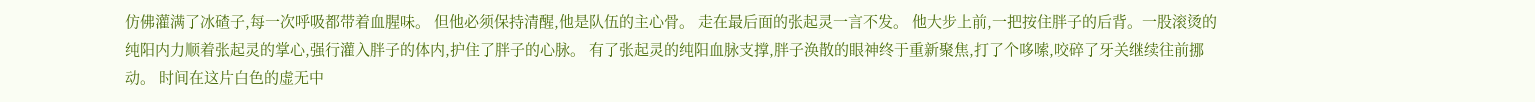仿佛灌满了冰碴子,每一次呼吸都带着血腥味。 但他必须保持清醒,他是队伍的主心骨。 走在最后面的张起灵一言不发。 他大步上前,一把按住胖子的后背。一股滚烫的纯阳内力顺着张起灵的掌心,强行灌入胖子的体内,护住了胖子的心脉。 有了张起灵的纯阳血脉支撑,胖子涣散的眼神终于重新聚焦,打了个哆嗦,咬碎了牙关继续往前挪动。 时间在这片白色的虚无中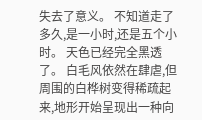失去了意义。 不知道走了多久,是一小时,还是五个小时。 天色已经完全黑透了。 白毛风依然在肆虐,但周围的白桦树变得稀疏起来,地形开始呈现出一种向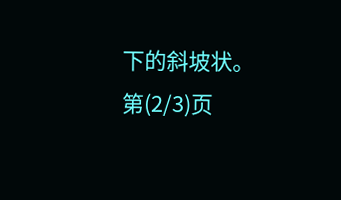下的斜坡状。 第(2/3)页